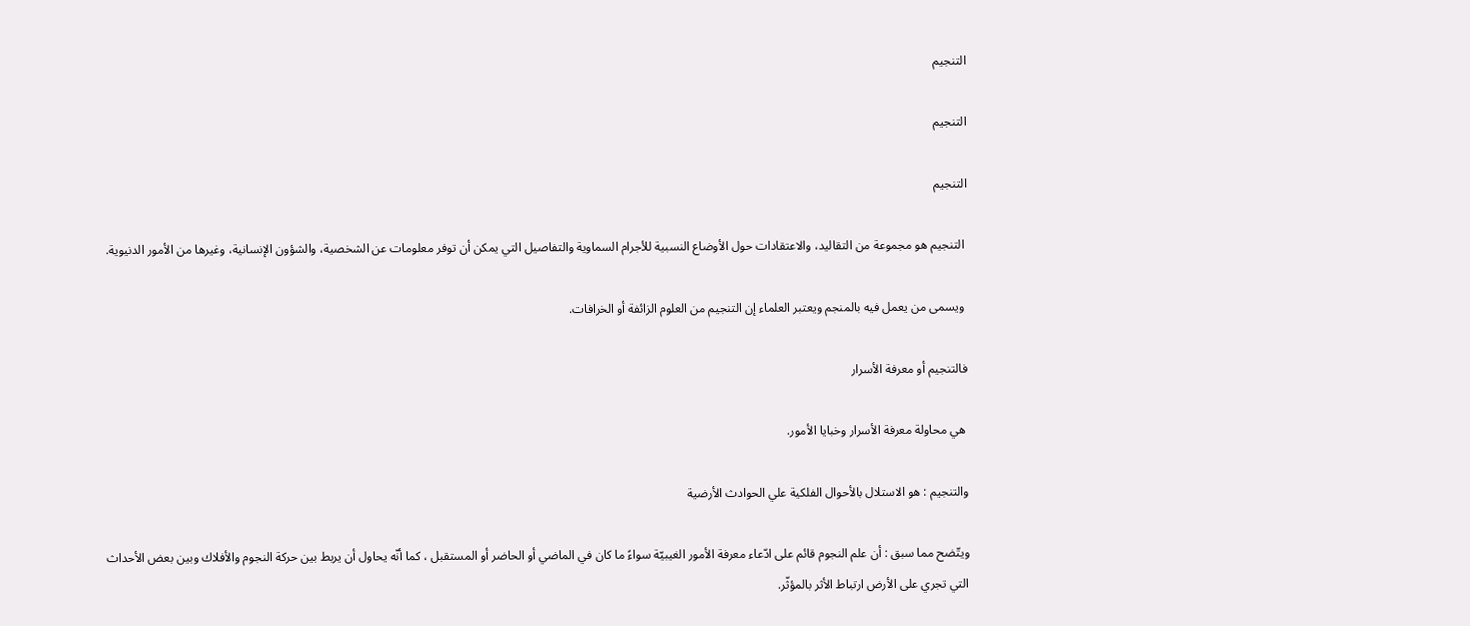التنجيم

التنجيم

التنجيم

 التنجيم هو مجموعة من التقاليد، والاعتقادات حول الأوضاع النسبية للأجرام السماوية والتفاصيل التي يمكن أن توفر معلومات عن الشخصية، والشؤون الإنسانية، وغيرها من الأمور الدنيوية.

 ويسمى من يعمل فيه بالمنجم ويعتبر العلماء إن التنجيم من العلوم الزائفة أو الخرافات.

فالتنجيم أو معرفة الأسرار

 هي محاولة معرفة الأسرار وخبايا الأمور.

والتنجيم : هو الاستلال بالأحوال الفلكية علي الحوادث الأرضية

ويتّضح مما سبق : أن علم النجوم قائم على ادّعاء معرفة الأمور الغيبيّة سواءً ما كان في الماضي أو الحاضر أو المستقبل ، كما أنّه يحاول أن يربط بين حركة النجوم والأفلاك وبين بعض الأحداث التي تجري على الأرض ارتباط الأثر بالمؤثّر.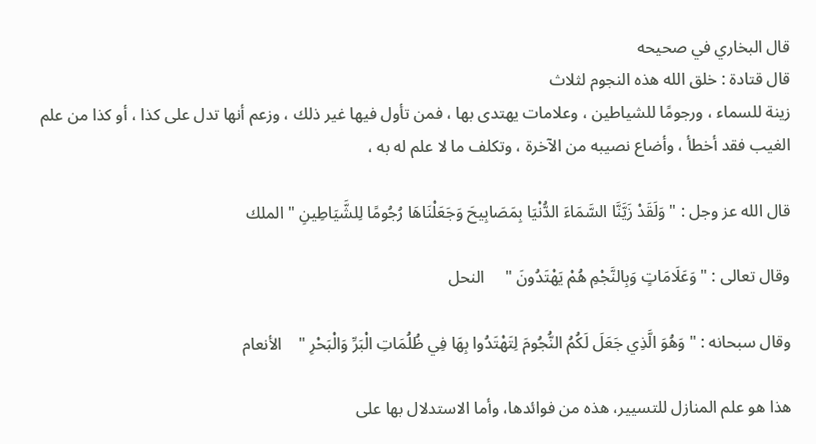قال البخاري في صحيحه
قال قتادة : خلق الله هذه النجوم لثلاث
زينة للسماء ، ورجومًا للشياطين ، وعلامات يهتدى بها ، فمن تأول فيها غير ذلك ، وزعم أنها تدل على كذا ، أو كذا من علم الغيب فقد أخطأ ، وأضاع نصيبه من الآخرة ، وتكلف ما لا علم له به ،

قال الله عز وجل : " وَلَقَدْ زَيَّنَّا السَّمَاءَ الدُّنْيَا بِمَصَابِيحَ وَجَعَلْنَاهَا رُجُومًا لِلشَّيَاطِينِ " الملك

وقال تعالى : " وَعَلَامَاتٍ وَبِالنَّجْمِ هُمْ يَهْتَدُونَ "     النحل

وقال سبحانه : " وَهُوَ الَّذِي جَعَلَ لَكُمُ النُّجُومَ لِتَهْتَدُوا بِهَا فِي ظُلُمَاتِ الْبَرِّ وَالْبَحْرِ "    الأنعام

هذا هو علم المنازل للتسيير، هذه من فوائدها، وأما الاستدلال بها على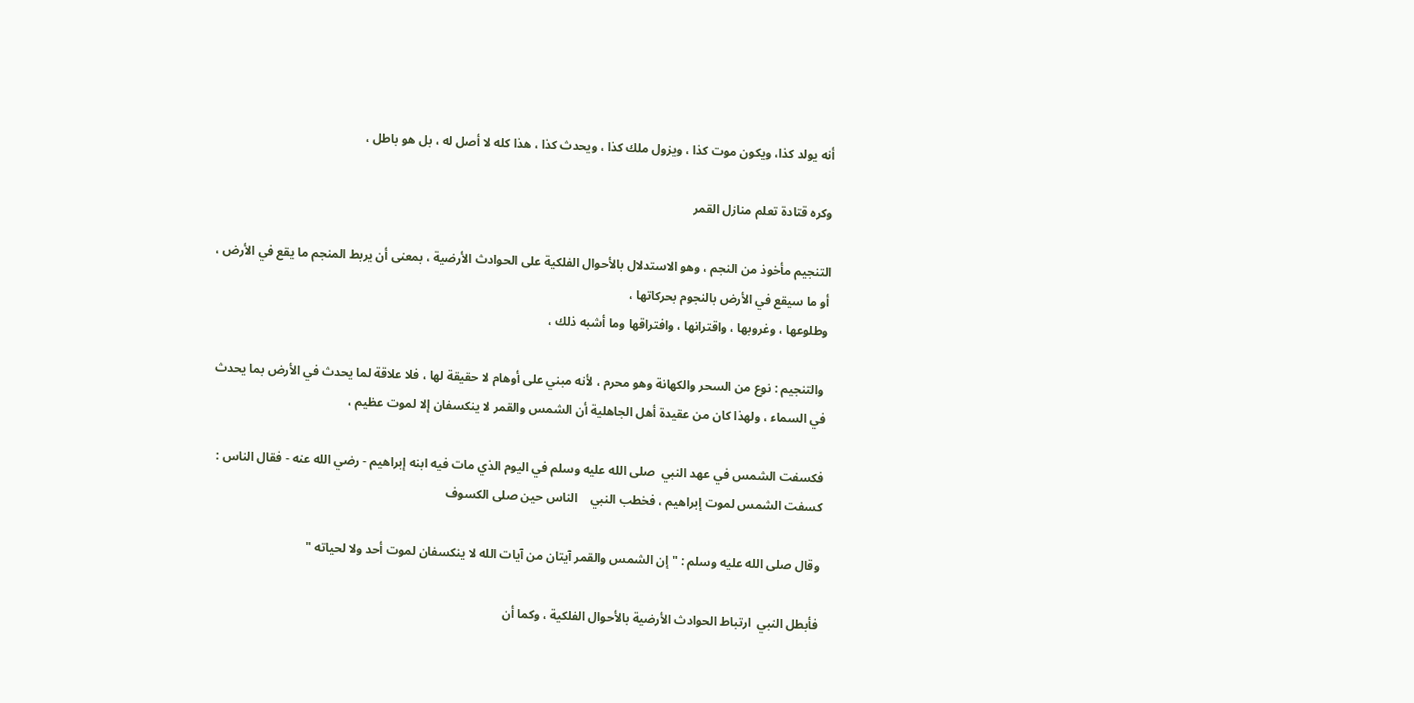أنه يولد كذا، ويكون موت كذا ، ويزول ملك كذا ، ويحدث كذا ، هذا كله لا أصل له ، بل هو باطل ،

وكره قتادة تعلم منازل القمر

التنجيم مأخوذ من النجم ، وهو الاستدلال بالأحوال الفلكية على الحوادث الأرضية ، بمعنى أن يربط المنجم ما يقع في الأرض ، أو ما سيقع في الأرض بالنجوم بحركاتها ،
وطلوعها ، وغروبها ، واقترانها ، وافتراقها وما أشبه ذلك ،

 والتنجيم : نوع من السحر والكهانة وهو محرم ، لأنه مبني على أوهام لا حقيقة لها ، فلا علاقة لما يحدث في الأرض بما يحدث في السماء ، ولهذا كان من عقيدة أهل الجاهلية أن الشمس والقمر لا ينكسفان إلا لموت عظيم ،

فكسفت الشمس في عهد النبي  صلى الله عليه وسلم في اليوم الذي مات فيه ابنه إبراهيم - رضي الله عنه - فقال الناس : كسفت الشمس لموت إبراهيم ، فخطب النبي    الناس حين صلى الكسوف

وقال صلى الله عليه وسلم : " إن الشمس والقمر آيتان من آيات الله لا ينكسفان لموت أحد ولا لحياته "

فأبطل النبي  ارتباط الحوادث الأرضية بالأحوال الفلكية ، وكما أن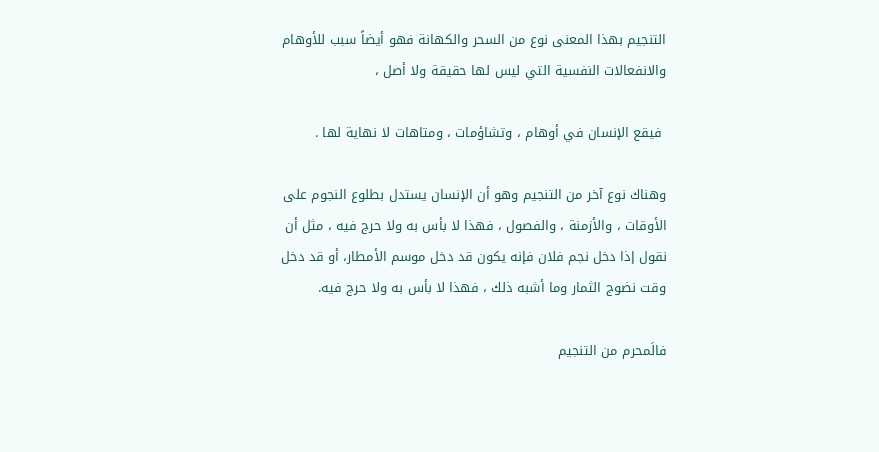التنجيم بهذا المعنى نوع من السحر والكهانة فهو أيضاً سبب للأوهام والانفعالات النفسية التي ليس لها حقيقة ولا أصل ،

 فيقع الإنسان في أوهام ، وتشاؤمات ، ومتاهات لا نهاية لها .

وهناك نوع آخر من التنجيم وهو أن الإنسان يستدل بطلوع النجوم على الأوقات ، والأزمنة ، والفصول ، فهذا لا بأس به ولا حرج فيه ، مثل أن نقول إذا دخل نجم فلان فإنه يكون قد دخل موسم الأمطار، أو قد دخل وقت نضوج الثمار وما أشبه ذلك ، فهذا لا بأس به ولا حرج فيه.

فالَمحرم من التنجيم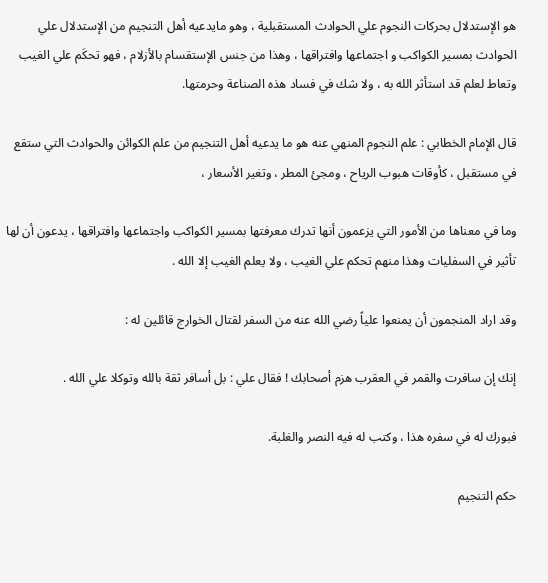هو الإستدلال بحركات النجوم علي الحوادث المستقبلية ، وهو مايدعيه أهل التنجيم من الإستدلال علي الحوادث بمسير الكواكب و اجتماعها وافتراقها ، وهذا من جنس الإستقسام بالأزلام ، فهو تحكَم علي الغيب وتعاط لعلم قد استأثر الله به ، ولا شك في فساد هذه الصناعة وحرمتها.

قال الإمام الخطابي : علم النجوم المنهي عنه هو ما يدعيه أهل التنجيم من علم الكوائن والحوادث التي ستقع في مستقبل ، كأوقات هبوب الرياح ، ومجئ المطر ، وتغير الأسعار ،

وما في معناها من الأمور التي يزعمون أنها تدرك معرفتها بمسير الكواكب واجتماعها وافتراقها ، يدعون أن لها تأثير في السفليات وهذا منهم تحكم علي الغيب ، ولا يعلم الغيب إلا الله .

وقد اراد المنجمون أن يمنعوا علياً رضي الله عنه من السفر لقتال الخوارج قائلين له :

إنك إن سافرت والقمر في العقرب هزم أصحابك ! فقال علي : بل أسافر ثقة بالله وتوكلا علي الله .

فبورك له في سفره هذا ، وكتب له فيه النصر والغلبة.

حكم التنجيم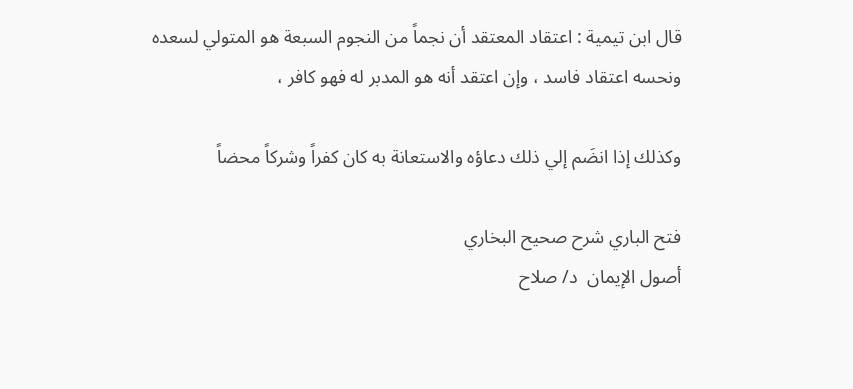قال ابن تيمية : اعتقاد المعتقد أن نجماً من النجوم السبعة هو المتولي لسعده ونحسه اعتقاد فاسد ، وإن اعتقد أنه هو المدبر له فهو كافر ،

وكذلك إذا انضَم إلي ذلك دعاؤه والاستعانة به كان كفراً وشركاً محضاً

فتح الباري شرح صحيح البخاري
أصول الإيمان  د/ صلاح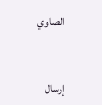الصاوي


إرسال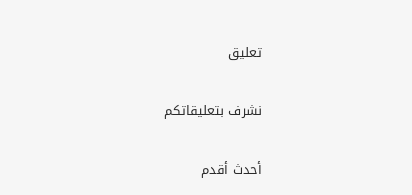تعليق

نشرف بتعليقاتكم

أحدث أقدم